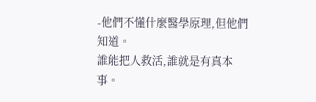-他們不懂什麼醫學原理,但他們知道。
誰能把人救活,誰就是有真本事。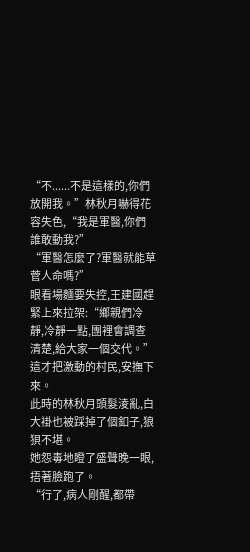“不......不是這樣的,你們放開我。”林秋月嚇得花容失色,“我是軍醫,你們誰敢動我?”
“軍醫怎麼了?軍醫就能草菅人命嗎?”
眼看場麵要失控,王建國趕緊上來拉架:“鄉親們冷靜,冷靜一點,團裡會調查清楚,給大家一個交代。”
這才把激動的村民,安撫下來。
此時的林秋月頭髮淩亂,白大褂也被踩掉了個釦子,狼狽不堪。
她怨毒地瞪了盛聲晚一眼,捂著臉跑了。
“行了,病人剛醒,都帶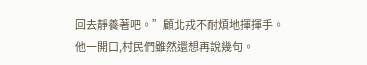回去靜養著吧。”顧北戎不耐煩地揮揮手。
他一開口,村民們雖然還想再說幾句。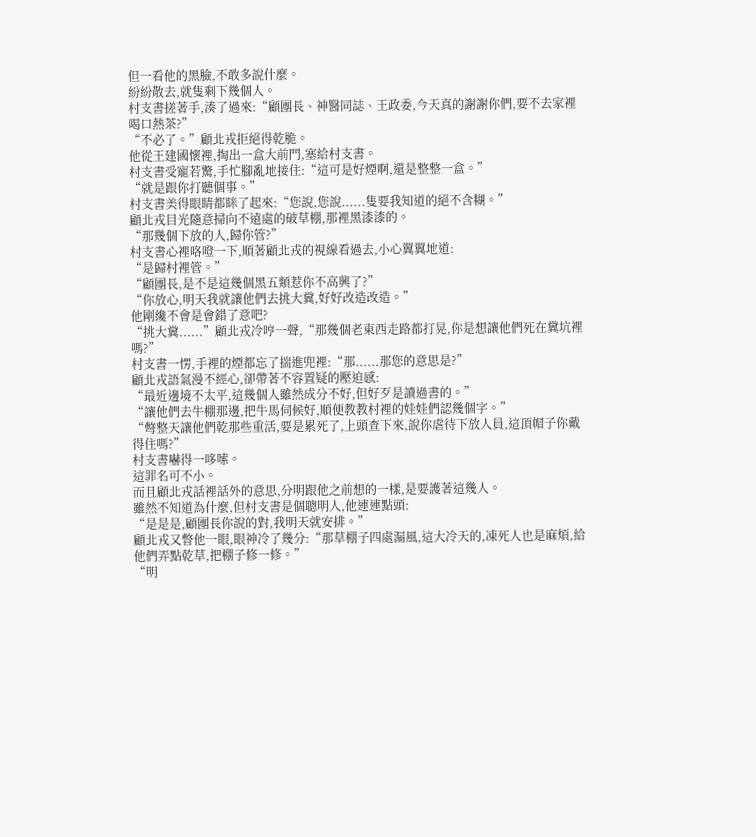但一看他的黑臉,不敢多說什麼。
紛紛散去,就隻剩下幾個人。
村支書搓著手,湊了過來:“顧團長、神醫同誌、王政委,今天真的謝謝你們,要不去家裡喝口熱茶?”
“不必了。”顧北戎拒絕得乾脆。
他從王建國懷裡,掏出一盒大前門,塞給村支書。
村支書受寵若驚,手忙腳亂地接住:“這可是好煙啊,還是整整一盒。”
“就是跟你打聽個事。”
村支書美得眼睛都眯了起來:“您說,您說......隻要我知道的絕不含糊。”
顧北戎目光隨意掃向不遠處的破草棚,那裡黑漆漆的。
“那幾個下放的人,歸你管?”
村支書心裡咯噔一下,順著顧北戎的視線看過去,小心翼翼地道:
“是歸村裡管。”
“顧團長,是不是這幾個黑五類惹你不高興了?”
“你放心,明天我就讓他們去挑大糞,好好改造改造。”
他剛纔不會是會錯了意吧?
“挑大糞......”顧北戎冷哼一聲,“那幾個老東西走路都打晃,你是想讓他們死在糞坑裡嗎?”
村支書一愣,手裡的煙都忘了揣進兜裡:“那......那您的意思是?”
顧北戎語氣漫不經心,卻帶著不容置疑的壓迫感:
“最近邊境不太平,這幾個人雖然成分不好,但好歹是讀過書的。”
“讓他們去牛棚那邊,把牛馬伺候好,順便教教村裡的娃娃們認幾個字。”
“彆整天讓他們乾那些重活,要是累死了,上頭查下來,說你虐待下放人員,這頂帽子你戴得住嗎?”
村支書嚇得一哆嗦。
這罪名可不小。
而且顧北戎話裡話外的意思,分明跟他之前想的一樣,是要護著這幾人。
雖然不知道為什麼,但村支書是個聰明人,他連連點頭:
“是是是,顧團長你說的對,我明天就安排。”
顧北戎又瞥他一眼,眼神冷了幾分:“那草棚子四處漏風,這大冷天的,凍死人也是麻煩,給他們弄點乾草,把棚子修一修。”
“明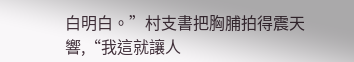白明白。”村支書把胸脯拍得震天響,“我這就讓人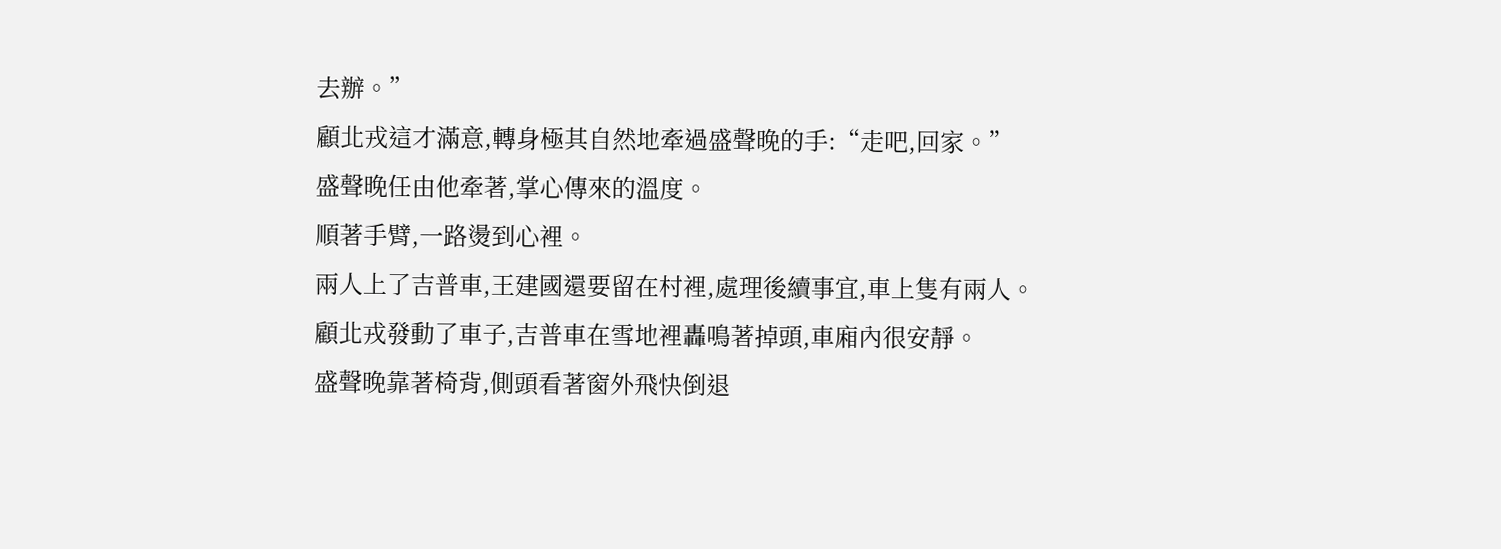去辦。”
顧北戎這才滿意,轉身極其自然地牽過盛聲晚的手:“走吧,回家。”
盛聲晚任由他牽著,掌心傳來的溫度。
順著手臂,一路燙到心裡。
兩人上了吉普車,王建國還要留在村裡,處理後續事宜,車上隻有兩人。
顧北戎發動了車子,吉普車在雪地裡轟鳴著掉頭,車廂內很安靜。
盛聲晚靠著椅背,側頭看著窗外飛快倒退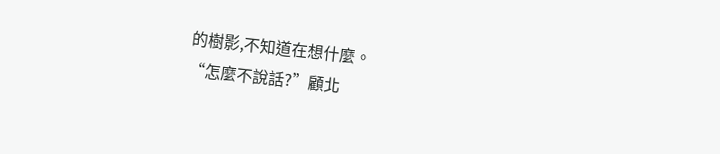的樹影,不知道在想什麼。
“怎麼不說話?”顧北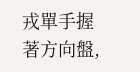戎單手握著方向盤,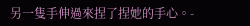另一隻手伸過來捏了捏她的手心。-